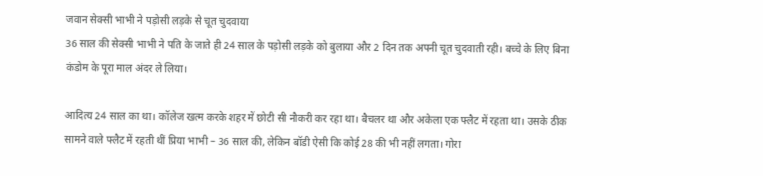जवान सेक्सी भाभी ने पड़ोसी लड़के से चूत चुदवाया
36 साल की सेक्सी भाभी ने पति के जाते ही 24 साल के पड़ोसी लड़के को बुलाया और 2 दिन तक अपनी चूत चुदवाती रही। बच्चे के लिए बिना कंडोम के पूरा माल अंदर ले लिया।

आदित्य 24 साल का था। कॉलेज खत्म करके शहर में छोटी सी नौकरी कर रहा था। बैचलर था और अकेला एक फ्लैट में रहता था। उसके ठीक सामने वाले फ्लैट में रहती थीं प्रिया भाभी – 36 साल की, लेकिन बॉडी ऐसी कि कोई 28 की भी नहीं लगता। गोरा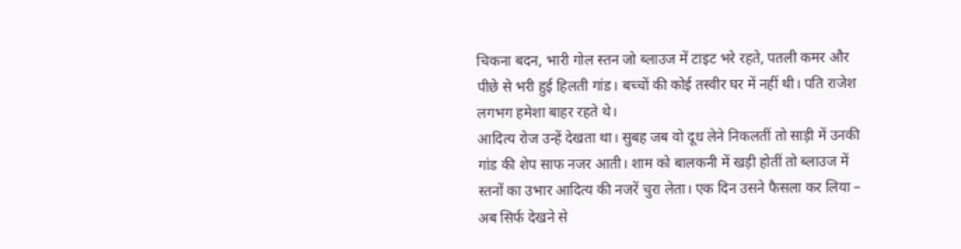चिकना बदन, भारी गोल स्तन जो ब्लाउज में टाइट भरे रहते, पतली कमर और पीछे से भरी हुई हिलती गांड। बच्चों की कोई तस्वीर घर में नहीं थी। पति राजेश लगभग हमेशा बाहर रहते थे।
आदित्य रोज उन्हें देखता था। सुबह जब वो दूध लेने निकलतीं तो साड़ी में उनकी गांड की शेप साफ नजर आती। शाम को बालकनी में खड़ी होतीं तो ब्लाउज में स्तनों का उभार आदित्य की नजरें चुरा लेता। एक दिन उसने फैसला कर लिया – अब सिर्फ देखने से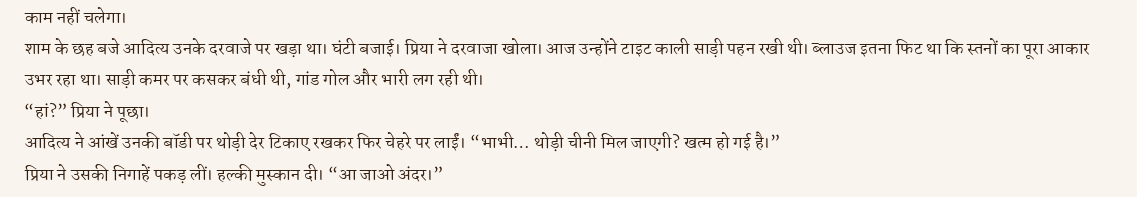काम नहीं चलेगा।
शाम के छह बजे आदित्य उनके दरवाजे पर खड़ा था। घंटी बजाई। प्रिया ने दरवाजा खोला। आज उन्होंने टाइट काली साड़ी पहन रखी थी। ब्लाउज इतना फिट था कि स्तनों का पूरा आकार उभर रहा था। साड़ी कमर पर कसकर बंधी थी, गांड गोल और भारी लग रही थी।
“हां?” प्रिया ने पूछा।
आदित्य ने आंखें उनकी बॉडी पर थोड़ी देर टिकाए रखकर फिर चेहरे पर लाईं। “भाभी… थोड़ी चीनी मिल जाएगी? खत्म हो गई है।”
प्रिया ने उसकी निगाहें पकड़ लीं। हल्की मुस्कान दी। “आ जाओ अंदर।”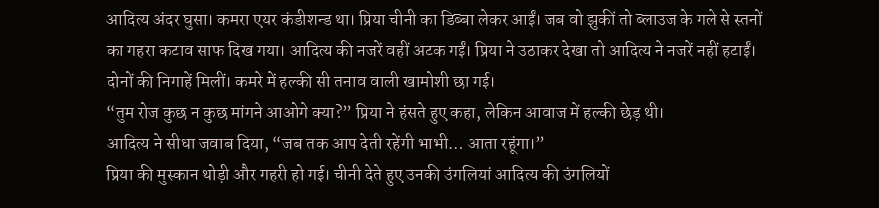आदित्य अंदर घुसा। कमरा एयर कंडीशन्ड था। प्रिया चीनी का डिब्बा लेकर आईं। जब वो झुकीं तो ब्लाउज के गले से स्तनों का गहरा कटाव साफ दिख गया। आदित्य की नजरें वहीं अटक गईं। प्रिया ने उठाकर देखा तो आदित्य ने नजरें नहीं हटाईं। दोनों की निगाहें मिलीं। कमरे में हल्की सी तनाव वाली खामोशी छा गई।
“तुम रोज कुछ न कुछ मांगने आओगे क्या?” प्रिया ने हंसते हुए कहा, लेकिन आवाज में हल्की छेड़ थी।
आदित्य ने सीधा जवाब दिया, “जब तक आप देती रहेंगी भाभी… आता रहूंगा।”
प्रिया की मुस्कान थोड़ी और गहरी हो गई। चीनी देते हुए उनकी उंगलियां आदित्य की उंगलियों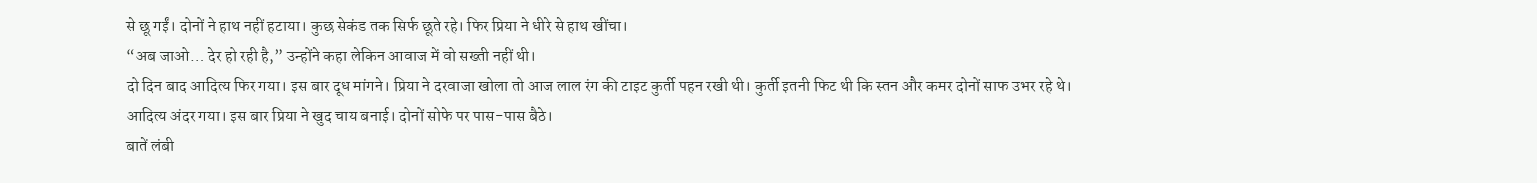से छू गईं। दोनों ने हाथ नहीं हटाया। कुछ सेकंड तक सिर्फ छूते रहे। फिर प्रिया ने धीरे से हाथ खींचा।
“अब जाओ… देर हो रही है,” उन्होंने कहा लेकिन आवाज में वो सख्ती नहीं थी।
दो दिन बाद आदित्य फिर गया। इस बार दूध मांगने। प्रिया ने दरवाजा खोला तो आज लाल रंग की टाइट कुर्ती पहन रखी थी। कुर्ती इतनी फिट थी कि स्तन और कमर दोनों साफ उभर रहे थे। आदित्य अंदर गया। इस बार प्रिया ने खुद चाय बनाई। दोनों सोफे पर पास-पास बैठे।
बातें लंबी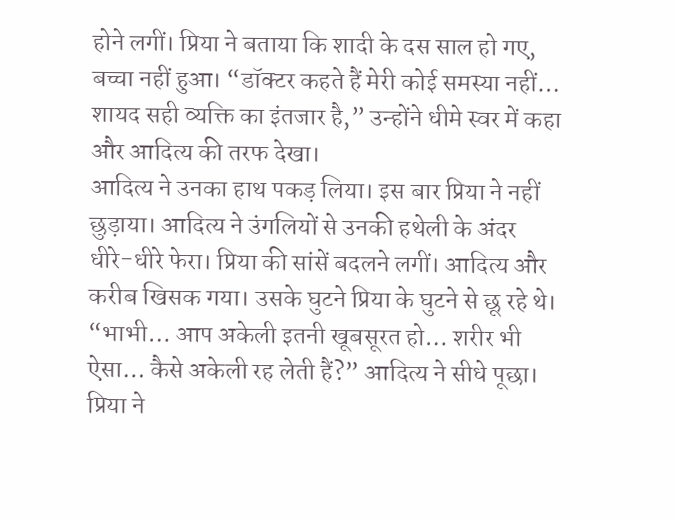होने लगीं। प्रिया ने बताया कि शादी के दस साल हो गए, बच्चा नहीं हुआ। “डॉक्टर कहते हैं मेरी कोई समस्या नहीं… शायद सही व्यक्ति का इंतजार है,” उन्होंने धीमे स्वर में कहा और आदित्य की तरफ देखा।
आदित्य ने उनका हाथ पकड़ लिया। इस बार प्रिया ने नहीं छुड़ाया। आदित्य ने उंगलियों से उनकी हथेली के अंदर धीरे-धीरे फेरा। प्रिया की सांसें बदलने लगीं। आदित्य और करीब खिसक गया। उसके घुटने प्रिया के घुटने से छू रहे थे।
“भाभी… आप अकेली इतनी खूबसूरत हो… शरीर भी ऐसा… कैसे अकेली रह लेती हैं?” आदित्य ने सीधे पूछा।
प्रिया ने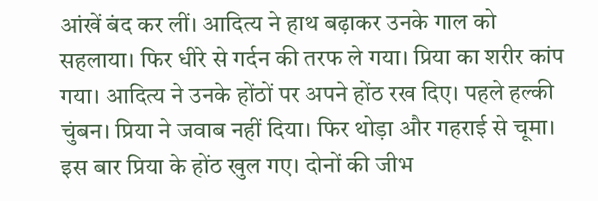आंखें बंद कर लीं। आदित्य ने हाथ बढ़ाकर उनके गाल को सहलाया। फिर धीरे से गर्दन की तरफ ले गया। प्रिया का शरीर कांप गया। आदित्य ने उनके होंठों पर अपने होंठ रख दिए। पहले हल्की चुंबन। प्रिया ने जवाब नहीं दिया। फिर थोड़ा और गहराई से चूमा। इस बार प्रिया के होंठ खुल गए। दोनों की जीभ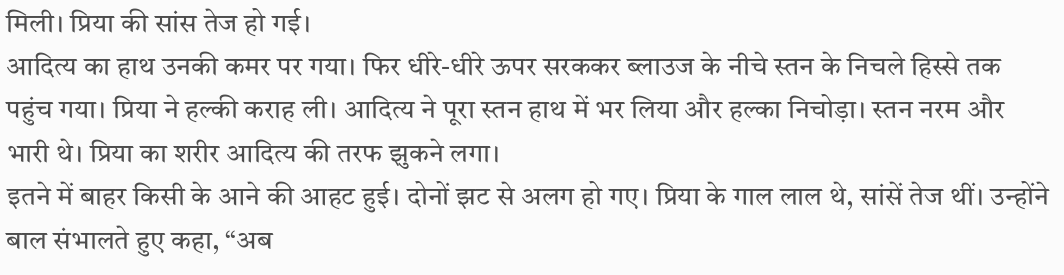मिली। प्रिया की सांस तेज हो गई।
आदित्य का हाथ उनकी कमर पर गया। फिर धीरे-धीरे ऊपर सरककर ब्लाउज के नीचे स्तन के निचले हिस्से तक पहुंच गया। प्रिया ने हल्की कराह ली। आदित्य ने पूरा स्तन हाथ में भर लिया और हल्का निचोड़ा। स्तन नरम और भारी थे। प्रिया का शरीर आदित्य की तरफ झुकने लगा।
इतने में बाहर किसी के आने की आहट हुई। दोनों झट से अलग हो गए। प्रिया के गाल लाल थे, सांसें तेज थीं। उन्होंने बाल संभालते हुए कहा, “अब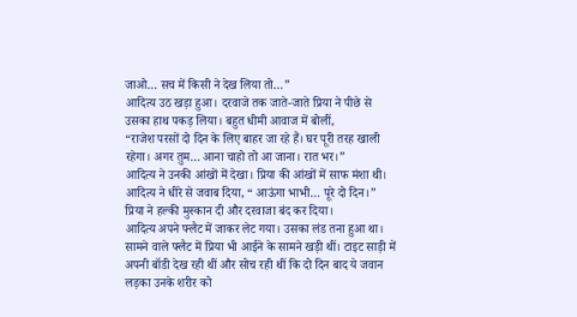जाओ… सच में किसी ने देख लिया तो…”
आदित्य उठ खड़ा हुआ। दरवाजे तक जाते-जाते प्रिया ने पीछे से उसका हाथ पकड़ लिया। बहुत धीमी आवाज में बोलीं,
“राजेश परसों दो दिन के लिए बाहर जा रहे हैं। घर पूरी तरह खाली रहेगा। अगर तुम… आना चाहो तो आ जाना। रात भर।”
आदित्य ने उनकी आंखों में देखा। प्रिया की आंखों में साफ मंशा थी। आदित्य ने धीरे से जवाब दिया, “ आऊंगा भाभी… पूरे दो दिन।”
प्रिया ने हल्की मुस्कान दी और दरवाजा बंद कर दिया।
आदित्य अपने फ्लैट में जाकर लेट गया। उसका लंड तना हुआ था। सामने वाले फ्लैट में प्रिया भी आईने के सामने खड़ी थीं। टाइट साड़ी में अपनी बॉडी देख रही थीं और सोच रही थीं कि दो दिन बाद ये जवान लड़का उनके शरीर को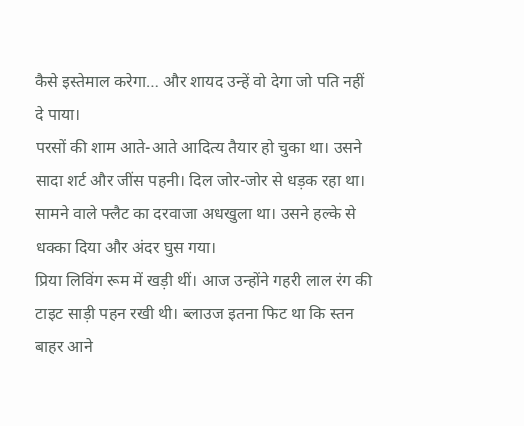कैसे इस्तेमाल करेगा… और शायद उन्हें वो देगा जो पति नहीं दे पाया।
परसों की शाम आते-आते आदित्य तैयार हो चुका था। उसने सादा शर्ट और जींस पहनी। दिल जोर-जोर से धड़क रहा था। सामने वाले फ्लैट का दरवाजा अधखुला था। उसने हल्के से धक्का दिया और अंदर घुस गया।
प्रिया लिविंग रूम में खड़ी थीं। आज उन्होंने गहरी लाल रंग की टाइट साड़ी पहन रखी थी। ब्लाउज इतना फिट था कि स्तन बाहर आने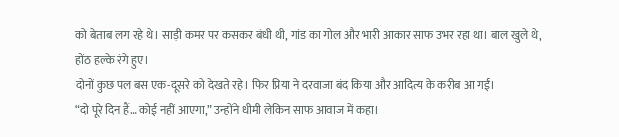को बेताब लग रहे थे। साड़ी कमर पर कसकर बंधी थी, गांड का गोल और भारी आकार साफ उभर रहा था। बाल खुले थे, होंठ हल्के रंगे हुए।
दोनों कुछ पल बस एक-दूसरे को देखते रहे। फिर प्रिया ने दरवाजा बंद किया और आदित्य के करीब आ गईं।
“दो पूरे दिन हैं… कोई नहीं आएगा,” उन्होंने धीमी लेकिन साफ आवाज में कहा।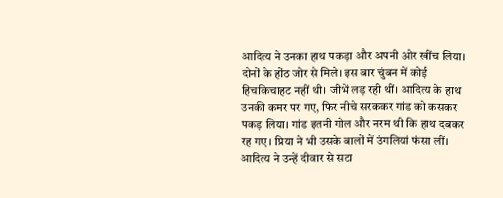आदित्य ने उनका हाथ पकड़ा और अपनी ओर खींच लिया। दोनों के होंठ जोर से मिले। इस बार चुंबन में कोई हिचकिचाहट नहीं थी। जीभें लड़ रही थीं। आदित्य के हाथ उनकी कमर पर गए, फिर नीचे सरककर गांड को कसकर पकड़ लिया। गांड इतनी गोल और नरम थी कि हाथ दबकर रह गए। प्रिया ने भी उसके बालों में उंगलियां फंसा लीं।
आदित्य ने उन्हें दीवार से सटा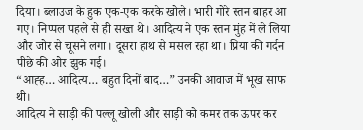दिया। ब्लाउज के हुक एक-एक करके खोले। भारी गोरे स्तन बाहर आ गए। निप्पल पहले से ही सख्त थे। आदित्य ने एक स्तन मुंह में ले लिया और जोर से चूसने लगा। दूसरा हाथ से मसल रहा था। प्रिया की गर्दन पीछे की ओर झुक गई।
“आह्ह… आदित्य… बहुत दिनों बाद…” उनकी आवाज में भूख साफ थी।
आदित्य ने साड़ी की पल्लू खोली और साड़ी को कमर तक ऊपर कर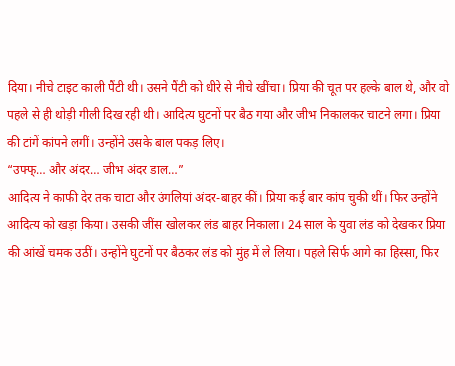दिया। नीचे टाइट काली पैंटी थी। उसने पैंटी को धीरे से नीचे खींचा। प्रिया की चूत पर हल्के बाल थे, और वो पहले से ही थोड़ी गीली दिख रही थी। आदित्य घुटनों पर बैठ गया और जीभ निकालकर चाटने लगा। प्रिया की टांगें कांपने लगीं। उन्होंने उसके बाल पकड़ लिए।
“उफ्फ्… और अंदर… जीभ अंदर डाल…”
आदित्य ने काफी देर तक चाटा और उंगलियां अंदर-बाहर कीं। प्रिया कई बार कांप चुकी थीं। फिर उन्होंने आदित्य को खड़ा किया। उसकी जींस खोलकर लंड बाहर निकाला। 24 साल के युवा लंड को देखकर प्रिया की आंखें चमक उठीं। उन्होंने घुटनों पर बैठकर लंड को मुंह में ले लिया। पहले सिर्फ आगे का हिस्सा, फिर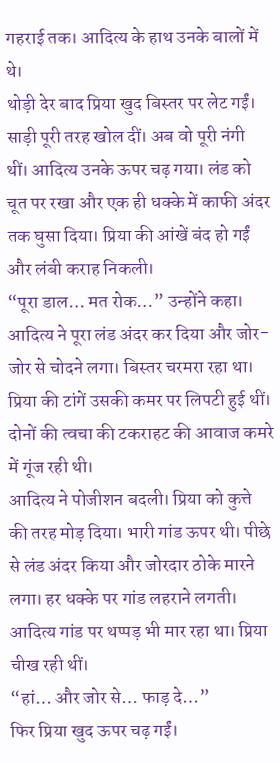गहराई तक। आदित्य के हाथ उनके बालों में थे।
थोड़ी देर बाद प्रिया खुद बिस्तर पर लेट गईं। साड़ी पूरी तरह खोल दीं। अब वो पूरी नंगी थीं। आदित्य उनके ऊपर चढ़ गया। लंड को चूत पर रखा और एक ही धक्के में काफी अंदर तक घुसा दिया। प्रिया की आंखें बंद हो गईं और लंबी कराह निकली।
“पूरा डाल… मत रोक…” उन्होंने कहा।
आदित्य ने पूरा लंड अंदर कर दिया और जोर-जोर से चोदने लगा। बिस्तर चरमरा रहा था। प्रिया की टांगें उसकी कमर पर लिपटी हुई थीं। दोनों की त्वचा की टकराहट की आवाज कमरे में गूंज रही थी।
आदित्य ने पोजीशन बदली। प्रिया को कुत्ते की तरह मोड़ दिया। भारी गांड ऊपर थी। पीछे से लंड अंदर किया और जोरदार ठोके मारने लगा। हर धक्के पर गांड लहराने लगती। आदित्य गांड पर थप्पड़ भी मार रहा था। प्रिया चीख रही थीं।
“हां… और जोर से… फाड़ दे…”
फिर प्रिया खुद ऊपर चढ़ गईं।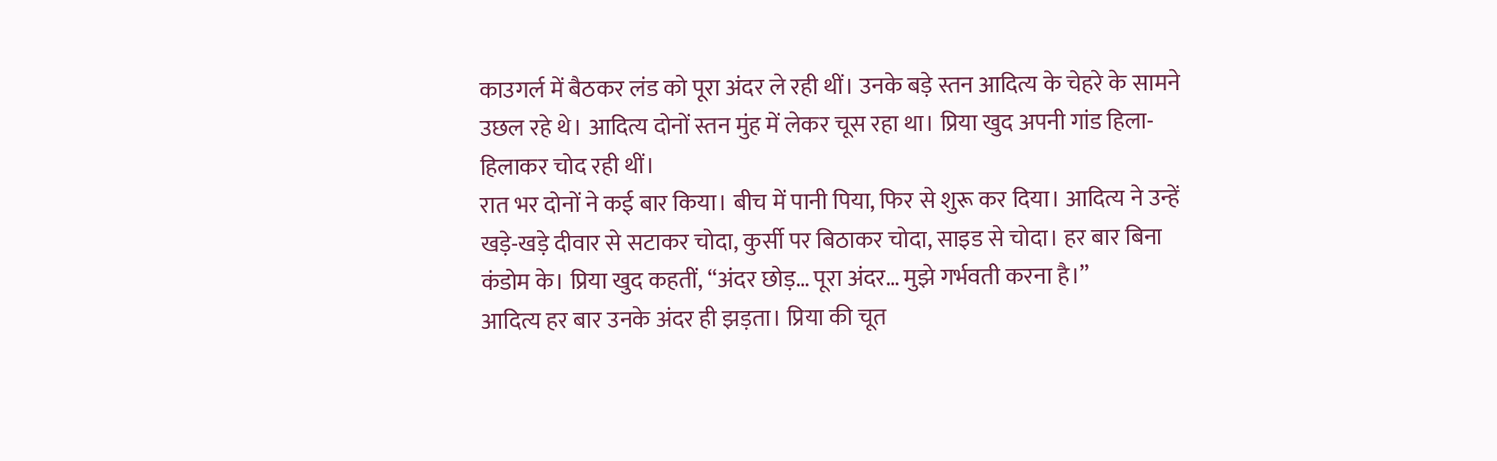काउगर्ल में बैठकर लंड को पूरा अंदर ले रही थीं। उनके बड़े स्तन आदित्य के चेहरे के सामने उछल रहे थे। आदित्य दोनों स्तन मुंह में लेकर चूस रहा था। प्रिया खुद अपनी गांड हिला-हिलाकर चोद रही थीं।
रात भर दोनों ने कई बार किया। बीच में पानी पिया, फिर से शुरू कर दिया। आदित्य ने उन्हें खड़े-खड़े दीवार से सटाकर चोदा, कुर्सी पर बिठाकर चोदा, साइड से चोदा। हर बार बिना कंडोम के। प्रिया खुद कहतीं, “अंदर छोड़… पूरा अंदर… मुझे गर्भवती करना है।”
आदित्य हर बार उनके अंदर ही झड़ता। प्रिया की चूत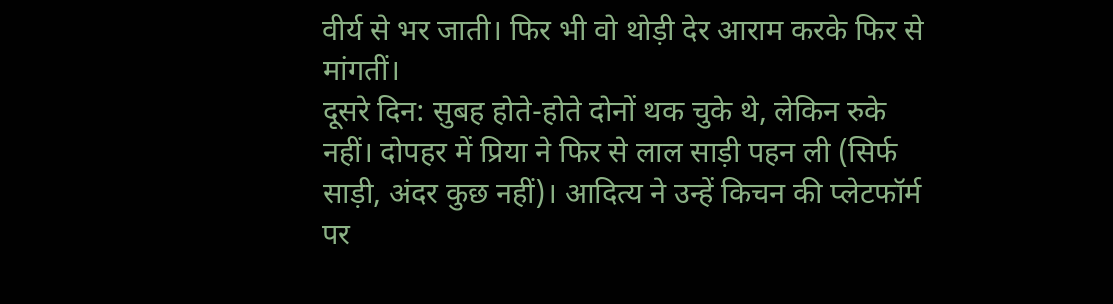वीर्य से भर जाती। फिर भी वो थोड़ी देर आराम करके फिर से मांगतीं।
दूसरे दिन: सुबह होते-होते दोनों थक चुके थे, लेकिन रुके नहीं। दोपहर में प्रिया ने फिर से लाल साड़ी पहन ली (सिर्फ साड़ी, अंदर कुछ नहीं)। आदित्य ने उन्हें किचन की प्लेटफॉर्म पर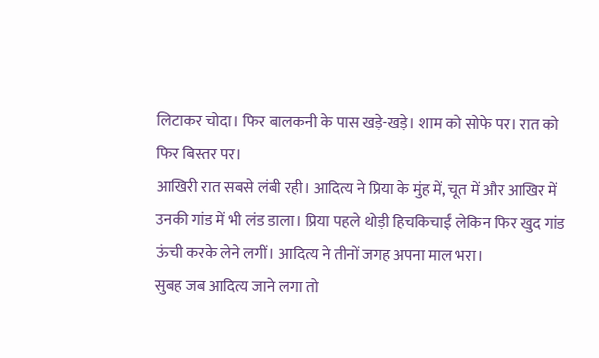लिटाकर चोदा। फिर बालकनी के पास खड़े-खड़े। शाम को सोफे पर। रात को फिर बिस्तर पर।
आखिरी रात सबसे लंबी रही। आदित्य ने प्रिया के मुंह में, चूत में और आखिर में उनकी गांड में भी लंड डाला। प्रिया पहले थोड़ी हिचकिचाईं लेकिन फिर खुद गांड ऊंची करके लेने लगीं। आदित्य ने तीनों जगह अपना माल भरा।
सुबह जब आदित्य जाने लगा तो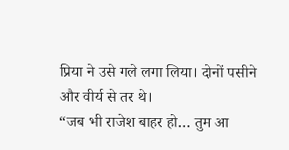प्रिया ने उसे गले लगा लिया। दोनों पसीने और वीर्य से तर थे।
“जब भी राजेश बाहर हो… तुम आ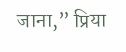जाना,” प्रिया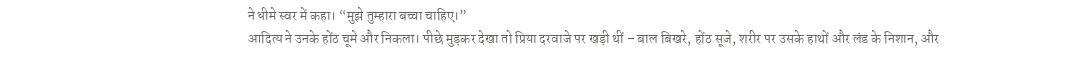ने धीमे स्वर में कहा। “मुझे तुम्हारा बच्चा चाहिए।”
आदित्य ने उनके होंठ चूमे और निकला। पीछे मुड़कर देखा तो प्रिया दरवाजे पर खड़ी थीं – बाल बिखरे, होंठ सूजे, शरीर पर उसके हाथों और लंड के निशान, और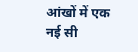आंखों में एक नई सी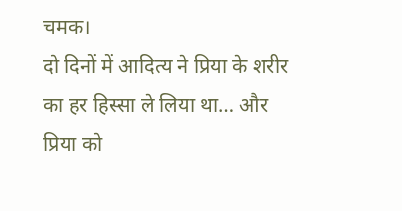चमक।
दो दिनों में आदित्य ने प्रिया के शरीर का हर हिस्सा ले लिया था… और प्रिया को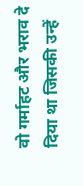वो गर्माहट और भराव दे दिया था जिसकी उन्हें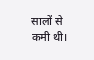सालों से कमी थी।